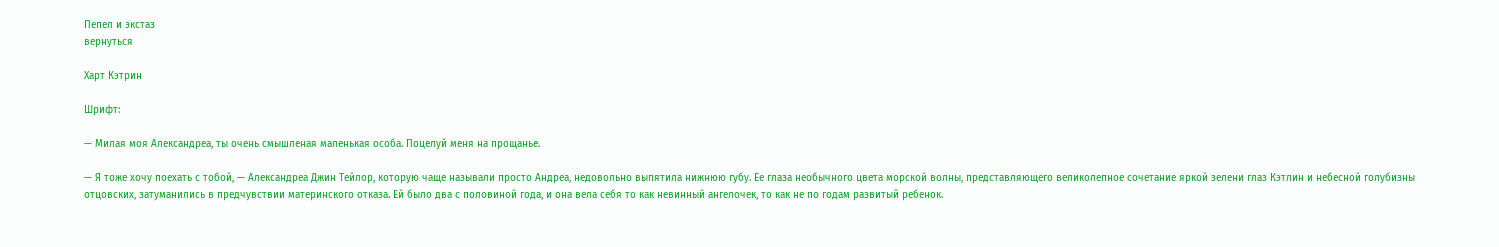Пепел и экстаз
вернуться

Харт Кэтрин

Шрифт:

— Милая моя Александреа, ты очень смышленая маленькая особа. Поцелуй меня на прощанье.

— Я тоже хочу поехать с тобой, — Александреа Джин Тейлор, которую чаще называли просто Андреа, недовольно выпятила нижнюю губу. Ее глаза необычного цвета морской волны, представляющего великолепное сочетание яркой зелени глаз Кэтлин и небесной голубизны отцовских, затуманились в предчувствии материнского отказа. Ей было два с половиной года, и она вела себя то как невинный ангелочек, то как не по годам развитый ребенок.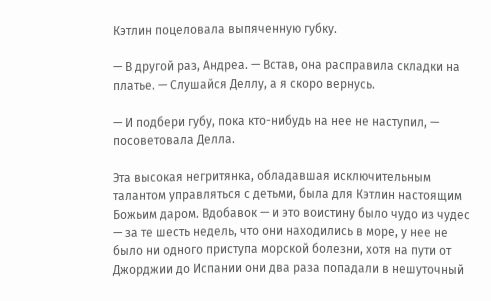Кэтлин поцеловала выпяченную губку.

— В другой раз, Андреа. — Встав, она расправила складки на платье. — Слушайся Деллу, а я скоро вернусь.

— И подбери губу, пока кто-нибудь на нее не наступил, — посоветовала Делла.

Эта высокая негритянка, обладавшая исключительным талантом управляться с детьми, была для Кэтлин настоящим Божьим даром. Вдобавок — и это воистину было чудо из чудес — за те шесть недель, что они находились в море, у нее не было ни одного приступа морской болезни, хотя на пути от Джорджии до Испании они два раза попадали в нешуточный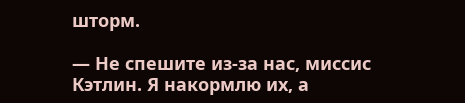шторм.

— Не спешите из-за нас, миссис Кэтлин. Я накормлю их, а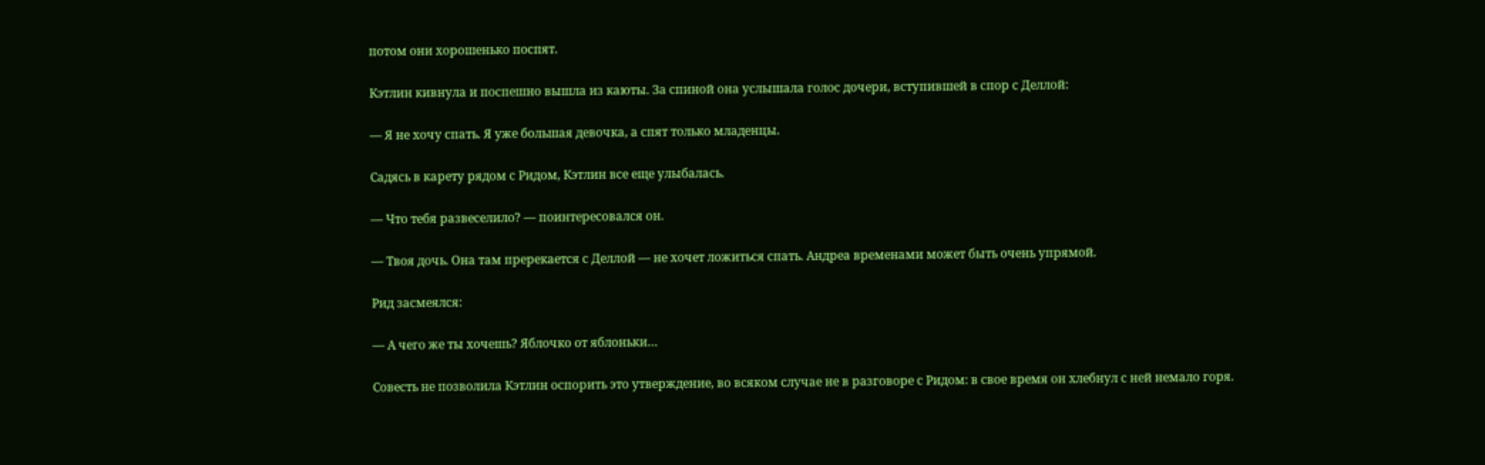потом они хорошенько поспят.

Кэтлин кивнула и поспешно вышла из каюты. За спиной она услышала голос дочери, вступившей в спор с Деллой:

— Я не хочу спать. Я уже большая девочка, а спят только младенцы.

Садясь в карету рядом с Ридом, Кэтлин все еще улыбалась.

— Что тебя развеселило? — поинтересовался он.

— Твоя дочь. Она там пререкается с Деллой — не хочет ложиться спать. Андреа временами может быть очень упрямой.

Рид засмеялся:

— А чего же ты хочешь? Яблочко от яблоньки…

Совесть не позволила Кэтлин оспорить это утверждение, во всяком случае не в разговоре с Ридом: в свое время он хлебнул с ней немало горя.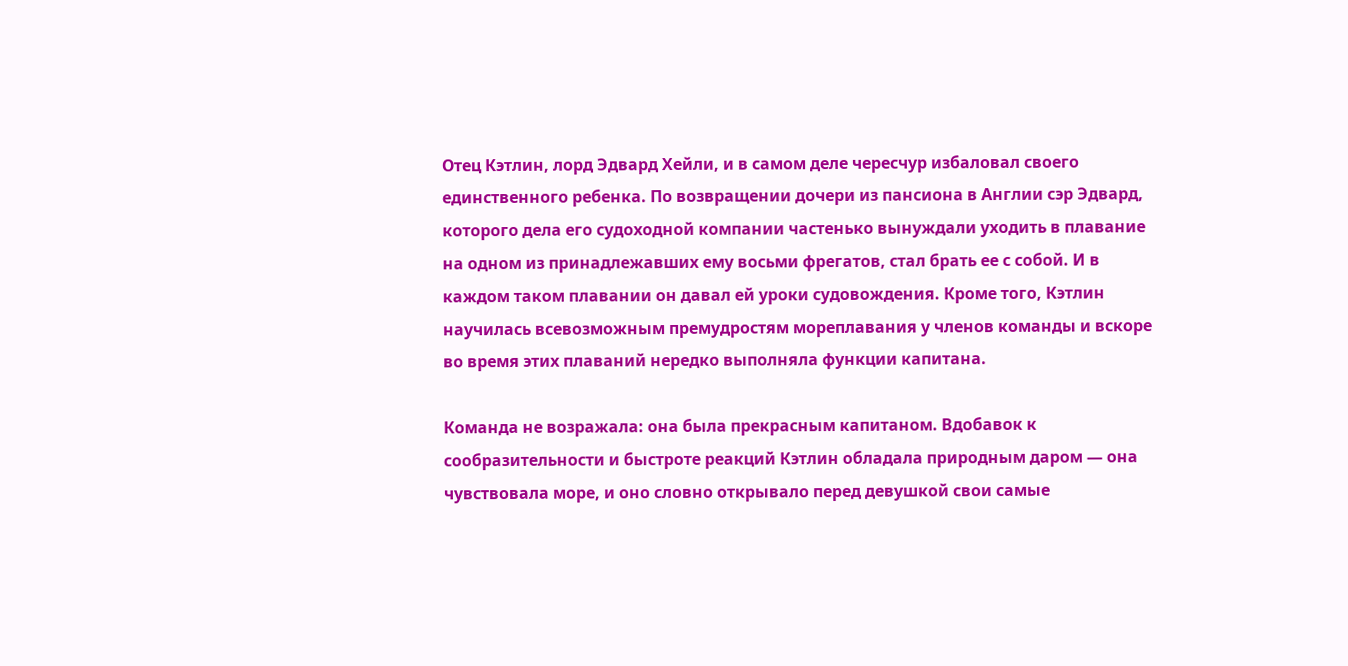Отец Кэтлин, лорд Эдвард Хейли, и в самом деле чересчур избаловал своего единственного ребенка. По возвращении дочери из пансиона в Англии сэр Эдвард, которого дела его судоходной компании частенько вынуждали уходить в плавание на одном из принадлежавших ему восьми фрегатов, стал брать ее с собой. И в каждом таком плавании он давал ей уроки судовождения. Кроме того, Кэтлин научилась всевозможным премудростям мореплавания у членов команды и вскоре во время этих плаваний нередко выполняла функции капитана.

Команда не возражала: она была прекрасным капитаном. Вдобавок к сообразительности и быстроте реакций Кэтлин обладала природным даром — она чувствовала море, и оно словно открывало перед девушкой свои самые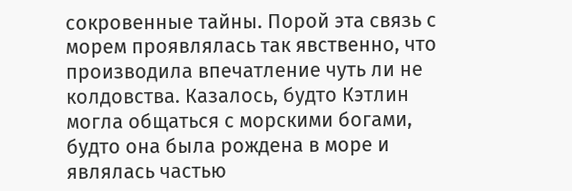сокровенные тайны. Порой эта связь с морем проявлялась так явственно, что производила впечатление чуть ли не колдовства. Казалось, будто Кэтлин могла общаться с морскими богами, будто она была рождена в море и являлась частью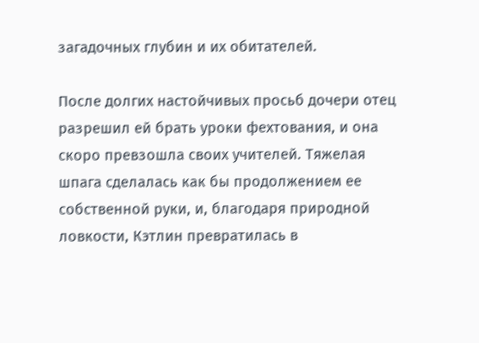загадочных глубин и их обитателей.

После долгих настойчивых просьб дочери отец разрешил ей брать уроки фехтования, и она скоро превзошла своих учителей. Тяжелая шпага сделалась как бы продолжением ее собственной руки, и, благодаря природной ловкости, Кэтлин превратилась в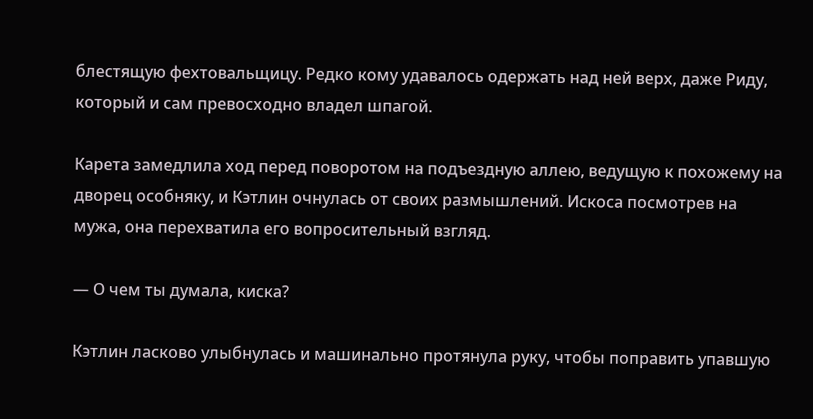блестящую фехтовальщицу. Редко кому удавалось одержать над ней верх, даже Риду, который и сам превосходно владел шпагой.

Карета замедлила ход перед поворотом на подъездную аллею, ведущую к похожему на дворец особняку, и Кэтлин очнулась от своих размышлений. Искоса посмотрев на мужа, она перехватила его вопросительный взгляд.

— О чем ты думала, киска?

Кэтлин ласково улыбнулась и машинально протянула руку, чтобы поправить упавшую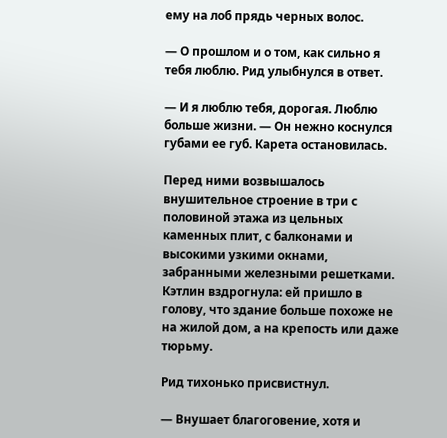ему на лоб прядь черных волос.

— О прошлом и о том, как сильно я тебя люблю. Рид улыбнулся в ответ.

— И я люблю тебя, дорогая. Люблю больше жизни. — Он нежно коснулся губами ее губ. Карета остановилась.

Перед ними возвышалось внушительное строение в три с половиной этажа из цельных каменных плит, с балконами и высокими узкими окнами, забранными железными решетками. Кэтлин вздрогнула: ей пришло в голову, что здание больше похоже не на жилой дом, а на крепость или даже тюрьму.

Рид тихонько присвистнул.

— Внушает благоговение, хотя и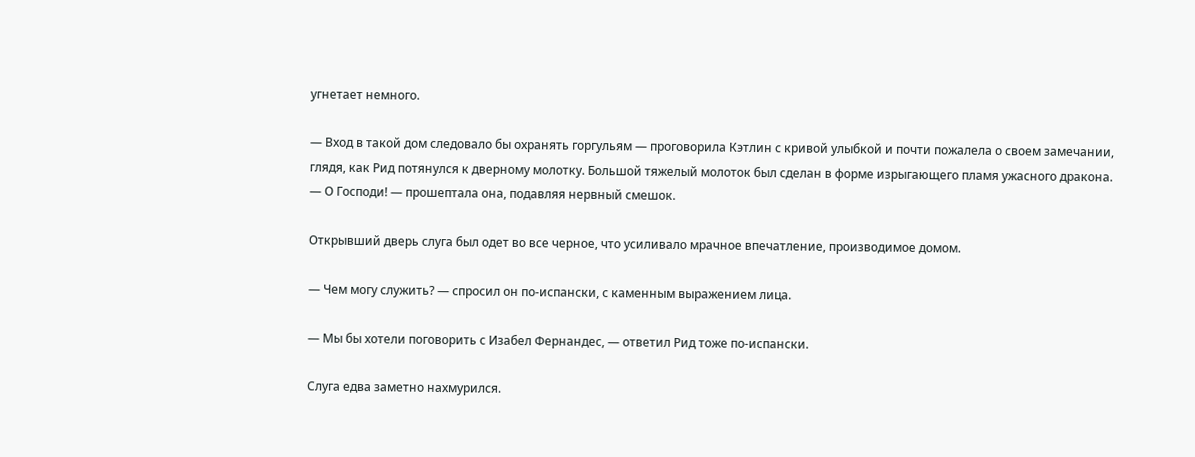угнетает немного.

— Вход в такой дом следовало бы охранять горгульям — проговорила Кэтлин с кривой улыбкой и почти пожалела о своем замечании, глядя, как Рид потянулся к дверному молотку. Большой тяжелый молоток был сделан в форме изрыгающего пламя ужасного дракона. — О Господи! — прошептала она, подавляя нервный смешок.

Открывший дверь слуга был одет во все черное, что усиливало мрачное впечатление, производимое домом.

— Чем могу служить? — спросил он по-испански, с каменным выражением лица.

— Мы бы хотели поговорить с Изабел Фернандес, — ответил Рид тоже по-испански.

Слуга едва заметно нахмурился.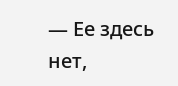— Ее здесь нет,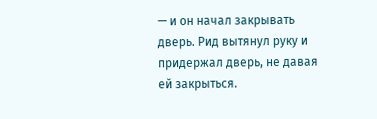— и он начал закрывать дверь. Рид вытянул руку и придержал дверь, не давая ей закрыться.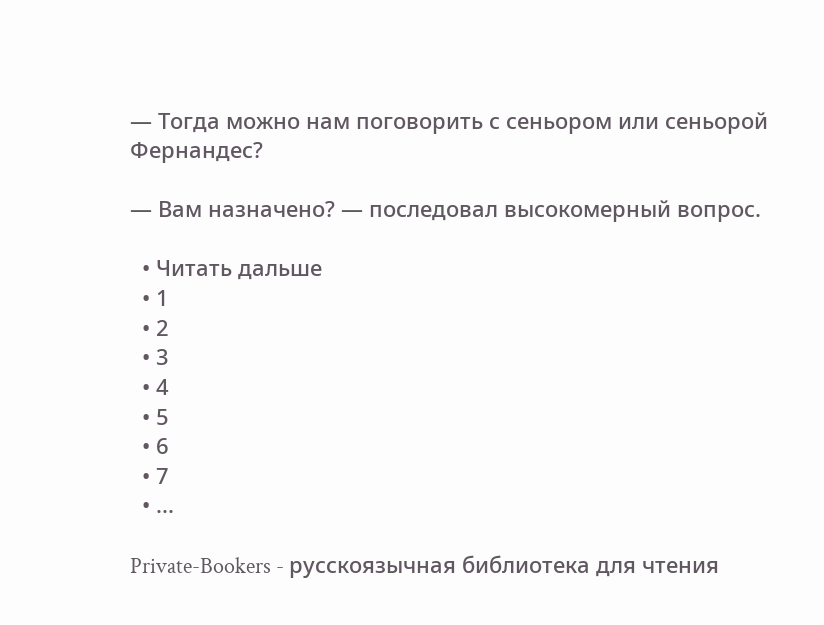— Тогда можно нам поговорить с сеньором или сеньорой Фернандес?

— Вам назначено? — последовал высокомерный вопрос.

  • Читать дальше
  • 1
  • 2
  • 3
  • 4
  • 5
  • 6
  • 7
  • ...

Private-Bookers - русскоязычная библиотека для чтения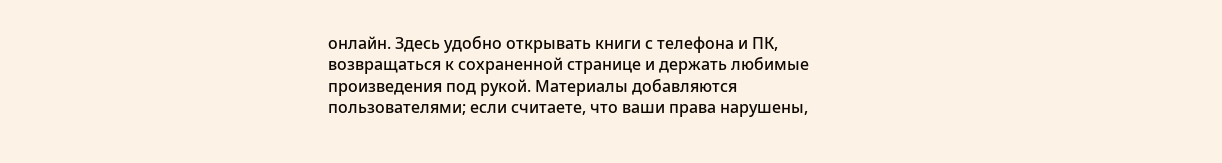онлайн. Здесь удобно открывать книги с телефона и ПК, возвращаться к сохраненной странице и держать любимые произведения под рукой. Материалы добавляются пользователями; если считаете, что ваши права нарушены,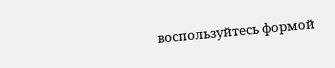воспользуйтесь формой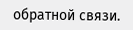обратной связи.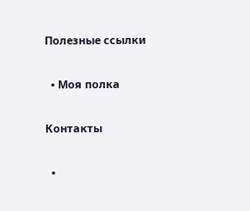Полезные ссылки

  • Моя полка

Контакты

  •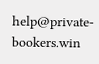help@private-bookers.win